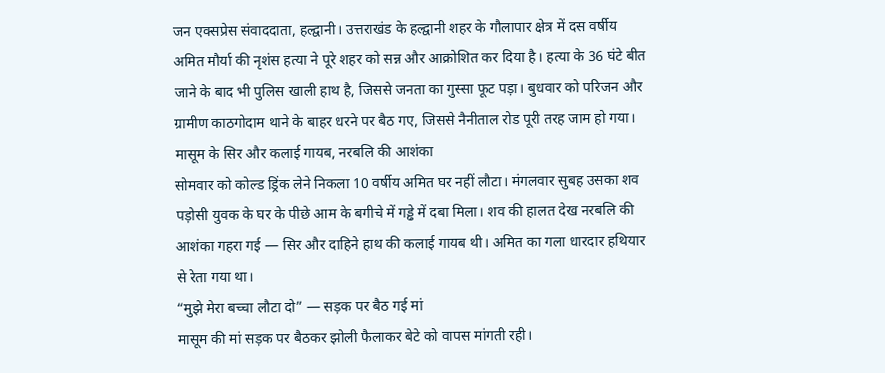जन एक्सप्रेस संवाददाता, हल्द्वानी। उत्तराखंड के हल्द्वानी शहर के गौलापार क्षेत्र में दस वर्षीय अमित मौर्या की नृशंस हत्या ने पूरे शहर को सन्न और आक्रोशित कर दिया है। हत्या के 36 घंटे बीत जाने के बाद भी पुलिस खाली हाथ है, जिससे जनता का गुस्सा फूट पड़ा। बुधवार को परिजन और ग्रामीण काठगोदाम थाने के बाहर धरने पर बैठ गए, जिससे नैनीताल रोड पूरी तरह जाम हो गया।
मासूम के सिर और कलाई गायब, नरबलि की आशंका
सोमवार को कोल्ड ड्रिंक लेने निकला 10 वर्षीय अमित घर नहीं लौटा। मंगलवार सुबह उसका शव पड़ोसी युवक के घर के पीछे आम के बगीचे में गड्ढे में दबा मिला। शव की हालत देख नरबलि की आशंका गहरा गई — सिर और दाहिने हाथ की कलाई गायब थी। अमित का गला धारदार हथियार से रेता गया था।
“मुझे मेरा बच्चा लौटा दो” — सड़क पर बैठ गई मां
मासूम की मां सड़क पर बैठकर झोली फैलाकर बेटे को वापस मांगती रही।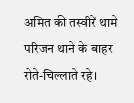अमित की तस्वीरें थामे परिजन थाने के बाहर रोते-चिल्लाते रहे।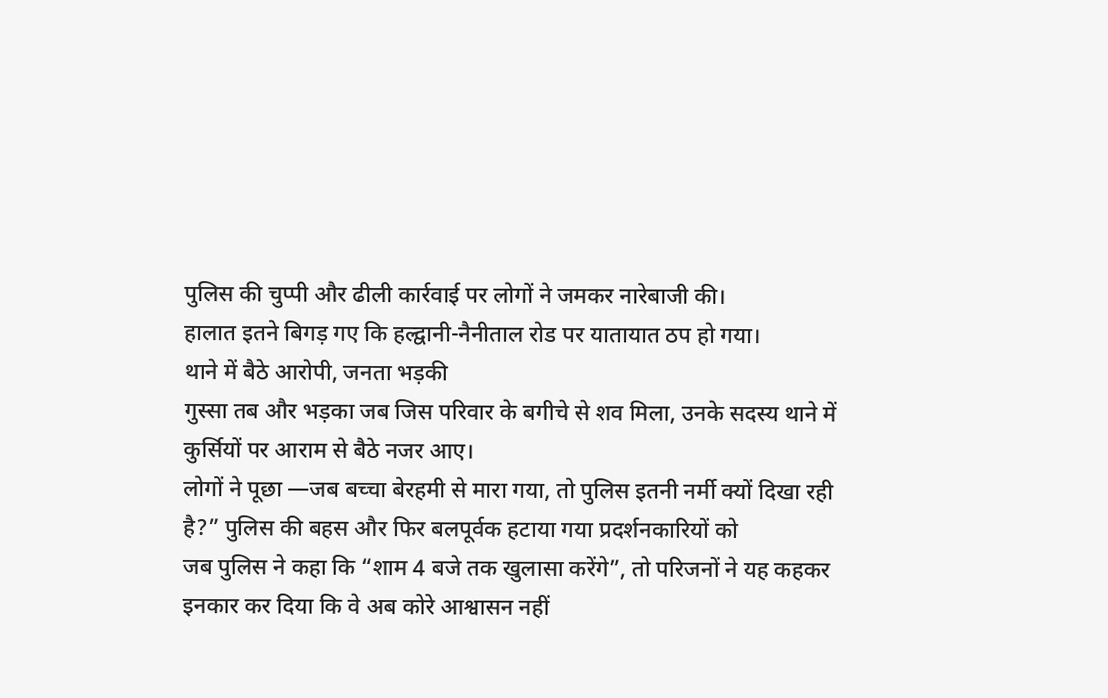पुलिस की चुप्पी और ढीली कार्रवाई पर लोगों ने जमकर नारेबाजी की।
हालात इतने बिगड़ गए कि हल्द्वानी-नैनीताल रोड पर यातायात ठप हो गया।
थाने में बैठे आरोपी, जनता भड़की
गुस्सा तब और भड़का जब जिस परिवार के बगीचे से शव मिला, उनके सदस्य थाने में कुर्सियों पर आराम से बैठे नजर आए।
लोगों ने पूछा —जब बच्चा बेरहमी से मारा गया, तो पुलिस इतनी नर्मी क्यों दिखा रही है?” पुलिस की बहस और फिर बलपूर्वक हटाया गया प्रदर्शनकारियों को
जब पुलिस ने कहा कि “शाम 4 बजे तक खुलासा करेंगे”, तो परिजनों ने यह कहकर इनकार कर दिया कि वे अब कोरे आश्वासन नहीं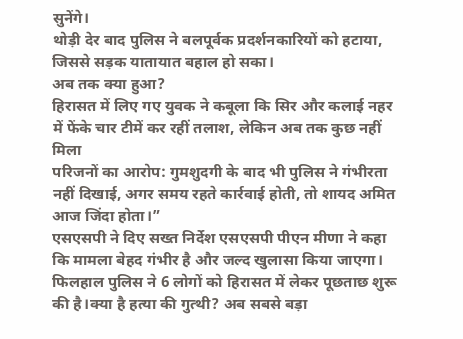सुनेंगे।
थोड़ी देर बाद पुलिस ने बलपूर्वक प्रदर्शनकारियों को हटाया, जिससे सड़क यातायात बहाल हो सका।
अब तक क्या हुआ?
हिरासत में लिए गए युवक ने कबूला कि सिर और कलाई नहर में फेंके चार टीमें कर रहीं तलाश, लेकिन अब तक कुछ नहीं मिला
परिजनों का आरोप: गुमशुदगी के बाद भी पुलिस ने गंभीरता नहीं दिखाई, अगर समय रहते कार्रवाई होती, तो शायद अमित आज जिंदा होता।”
एसएसपी ने दिए सख्त निर्देश एसएसपी पीएन मीणा ने कहा कि मामला बेहद गंभीर है और जल्द खुलासा किया जाएगा।
फिलहाल पुलिस ने 6 लोगों को हिरासत में लेकर पूछताछ शुरू की है।क्या है हत्या की गुत्थी? अब सबसे बड़ा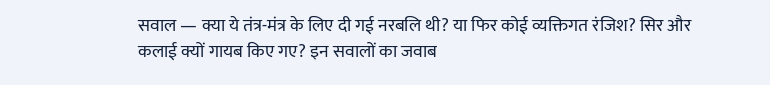सवाल — क्या ये तंत्र-मंत्र के लिए दी गई नरबलि थी? या फिर कोई व्यक्तिगत रंजिश? सिर और कलाई क्यों गायब किए गए? इन सवालों का जवाब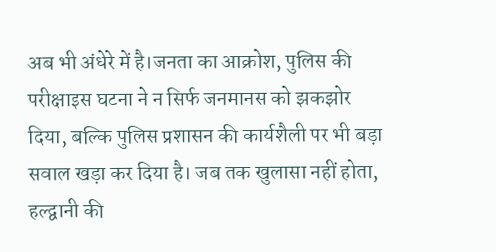अब भी अंधेरे में है।जनता का आक्रोश, पुलिस की परीक्षाइस घटना ने न सिर्फ जनमानस को झकझोर दिया, बल्कि पुलिस प्रशासन की कार्यशैली पर भी बड़ा सवाल खड़ा कर दिया है। जब तक खुलासा नहीं होता, हल्द्वानी की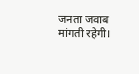जनता जवाब मांगती रहेगी।